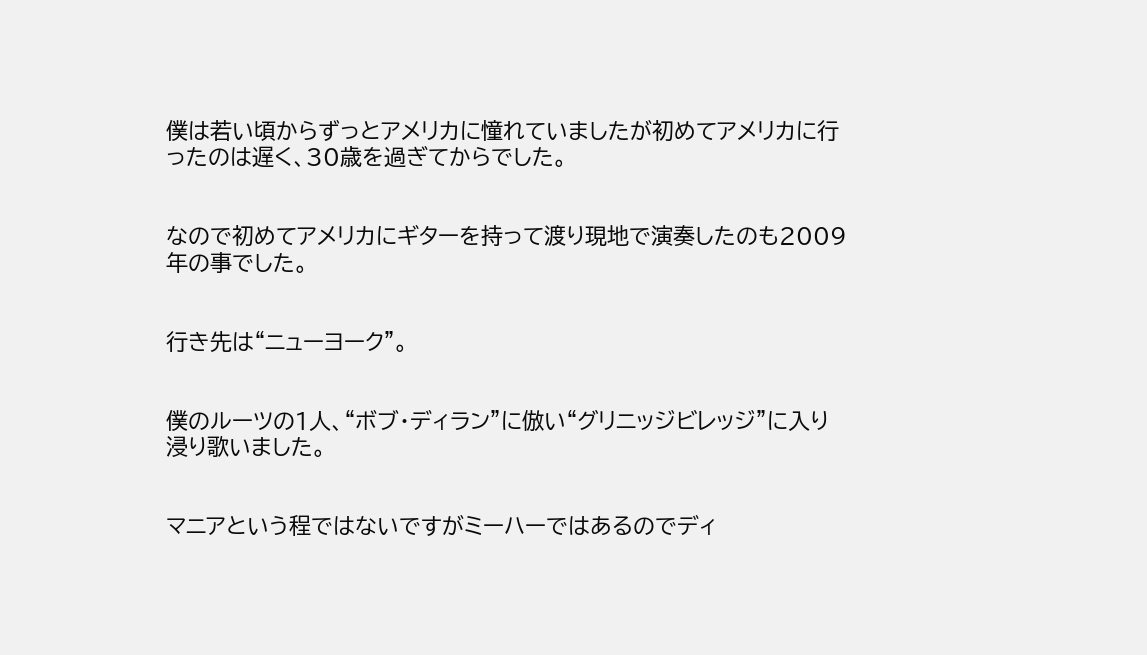僕は若い頃からずっとアメリカに憧れていましたが初めてアメリカに行ったのは遅く、30歳を過ぎてからでした。


なので初めてアメリカにギターを持って渡り現地で演奏したのも2009年の事でした。


行き先は“ニューヨーク”。


僕のルーツの1人、“ボブ・ディラン”に倣い“グリニッジビレッジ”に入り浸り歌いました。


マニアという程ではないですがミーハーではあるのでディ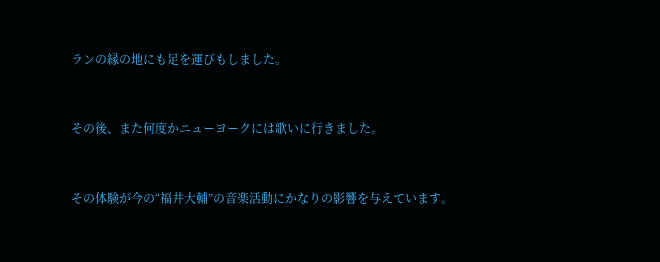ランの縁の地にも足を運びもしました。


その後、また何度かニューヨークには歌いに行きました。


その体験が今の“福井大輔”の音楽活動にかなりの影響を与えています。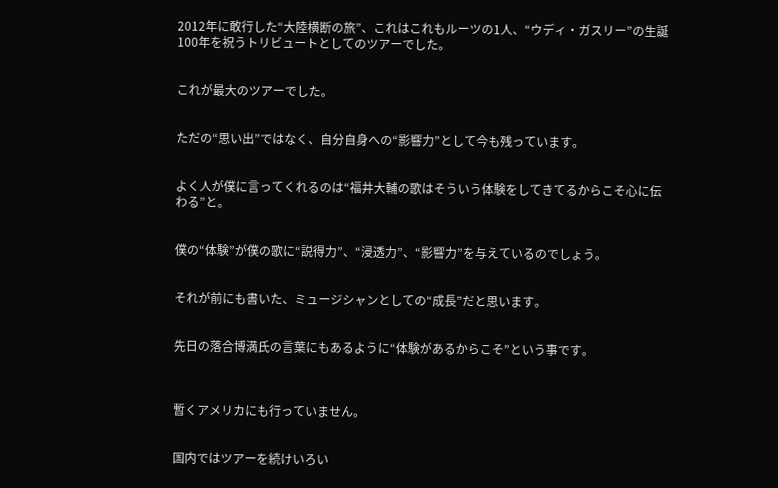2012年に敢行した“大陸横断の旅”、これはこれもルーツの1人、“ウディ・ガスリー”の生誕100年を祝うトリビュートとしてのツアーでした。


これが最大のツアーでした。


ただの“思い出”ではなく、自分自身への“影響力”として今も残っています。


よく人が僕に言ってくれるのは“福井大輔の歌はそういう体験をしてきてるからこそ心に伝わる”と。


僕の“体験”が僕の歌に“説得力”、“浸透力”、“影響力”を与えているのでしょう。


それが前にも書いた、ミュージシャンとしての“成長”だと思います。


先日の落合博満氏の言葉にもあるように“体験があるからこそ”という事です。



暫くアメリカにも行っていません。


国内ではツアーを続けいろい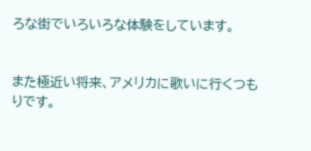ろな街でいろいろな体験をしています。


また極近い将来、アメリカに歌いに行くつもりです。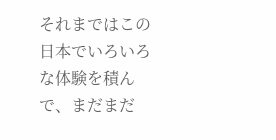それまではこの日本でいろいろな体験を積んで、まだまだ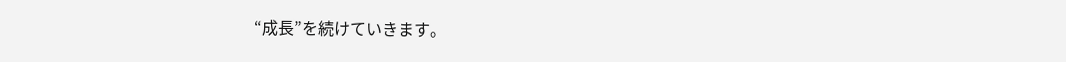“成長”を続けていきます。